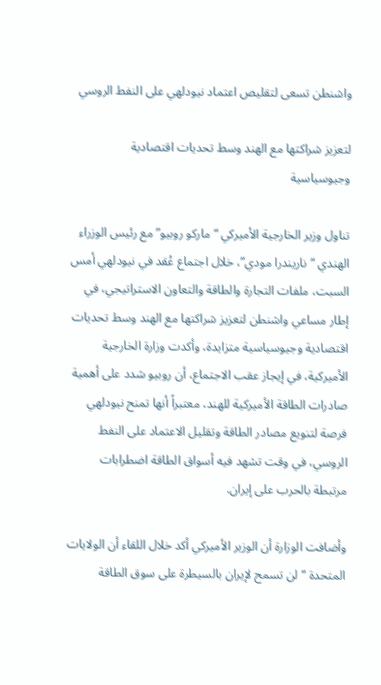واشنطن تسعى لتقليص اعتماد نيودلهي على النفط الروسي

لتعزيز شراكتها مع الهند وسط تحديات اقتصادية وجيوسياسية

تناول وزير الخارجية الأميركي “ماركو روبيو” مع رئيس الوزراء الهندي “ناريندرا مودي”، خلال اجتماع عُقد في نيودلهي أمس السبت، ملفات التجارة والطاقة والتعاون الاستراتيجي، في إطار مساعي واشنطن لتعزيز شراكتها مع الهند وسط تحديات اقتصادية وجيوسياسية متزايدة، وأكدت وزارة الخارجية الأميركية، في إيجاز عقب الاجتماع، أن روبيو شدد على أهمية صادرات الطاقة الأميركية للهند، معتبراً أنها تمنح نيودلهي فرصة لتنويع مصادر الطاقة وتقليل الاعتماد على النفط الروسي، في وقت تشهد فيه أسواق الطاقة اضطرابات مرتبطة بالحرب على إيران.

وأضافت الوزارة أن الوزير الأميركي أكد خلال اللقاء أن الولايات المتحدة “لن تسمح لإيران بالسيطرة على سوق الطاقة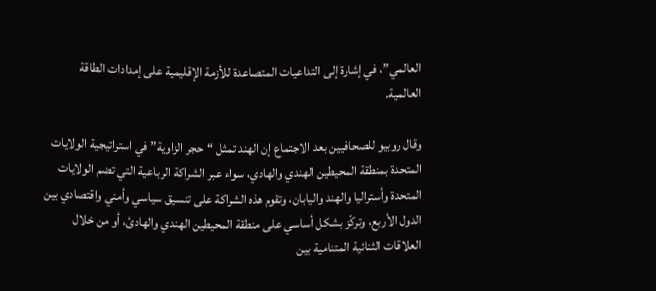العالمي”، في إشارة إلى التداعيات المتصاعدة للأزمة الإقليمية على إمدادات الطاقة العالمية.

وقال روبيو للصحافيين بعد الاجتماع إن الهند تمثل “حجر الزاوية” في استراتيجية الولايات المتحدة بمنطقة المحيطين الهندي والهادي، سواء عبر الشراكة الرباعية التي تضم الولايات المتحدة وأستراليا والهند واليابان، وتقوم هذه الشراكة على تنسيق سياسي وأمني واقتصادي بين الدول الأربع، وتركّز بشكل أساسي على منطقة المحيطين الهندي والهادئ، أو من خلال العلاقات الثنائية المتنامية بين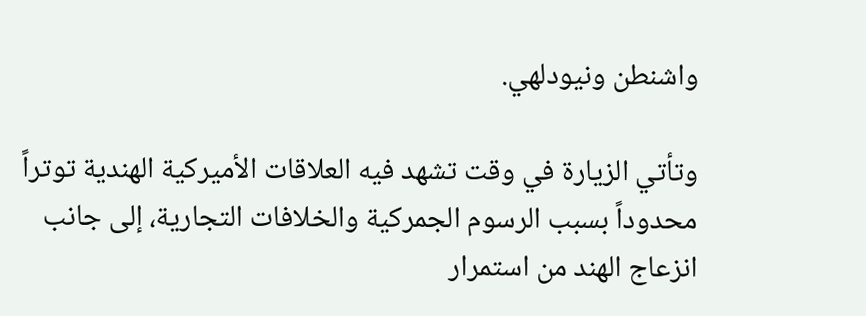واشنطن ونيودلهي.

وتأتي الزيارة في وقت تشهد فيه العلاقات الأميركية الهندية توتراً محدوداً بسبب الرسوم الجمركية والخلافات التجارية، إلى جانب انزعاج الهند من استمرار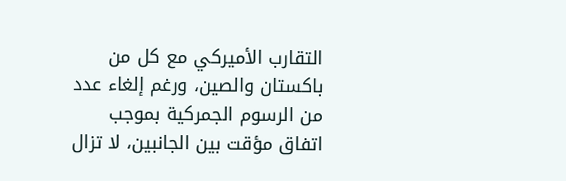التقارب الأميركي مع كل من باكستان والصين، ورغم إلغاء عدد من الرسوم الجمركية بموجب اتفاق مؤقت بين الجانبين، لا تزال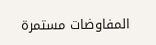المفاوضات مستمرة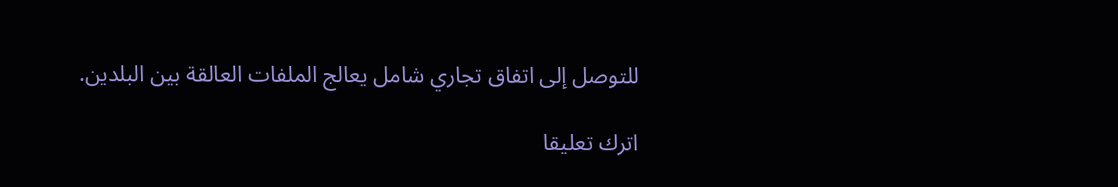للتوصل إلى اتفاق تجاري شامل يعالج الملفات العالقة بين البلدين.

اترك تعليقا